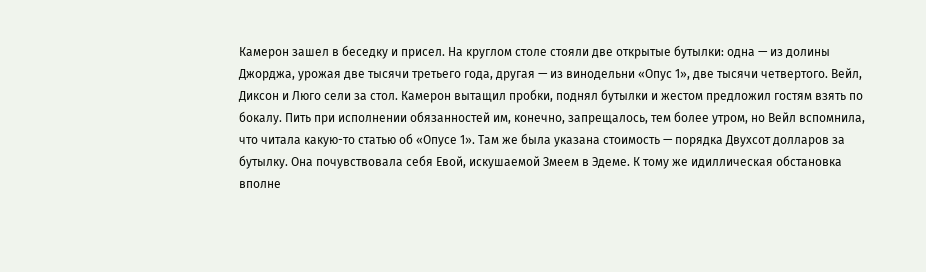Камерон зашел в беседку и присел. На круглом столе стояли две открытые бутылки: одна — из долины Джорджа, урожая две тысячи третьего года, другая — из винодельни «Опус 1», две тысячи четвертого. Вейл, Диксон и Люго сели за стол. Камерон вытащил пробки, поднял бутылки и жестом предложил гостям взять по бокалу. Пить при исполнении обязанностей им, конечно, запрещалось, тем более утром, но Вейл вспомнила, что читала какую-то статью об «Опусе 1». Там же была указана стоимость — порядка Двухсот долларов за бутылку. Она почувствовала себя Евой, искушаемой Змеем в Эдеме. К тому же идиллическая обстановка вполне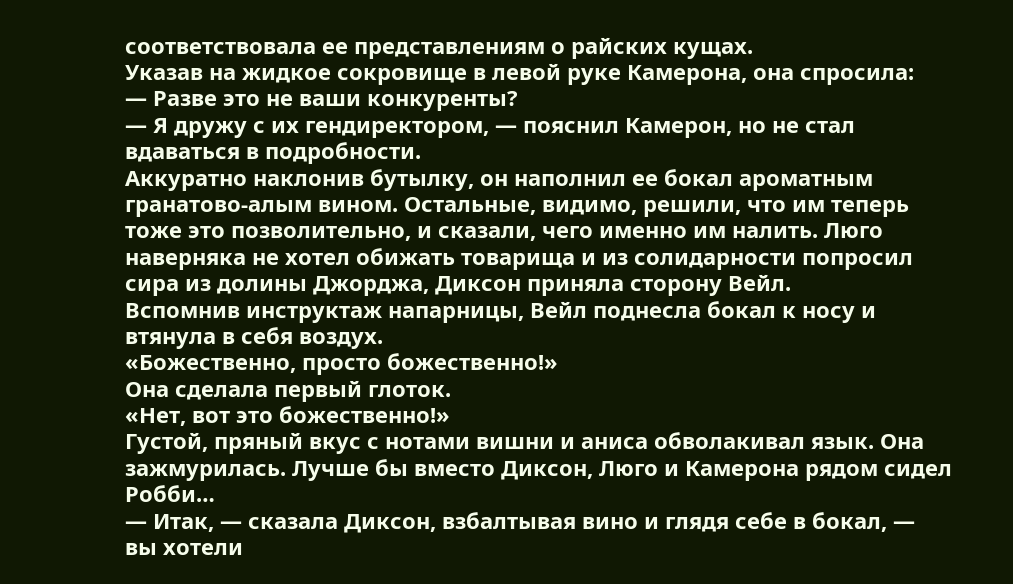соответствовала ее представлениям о райских кущах.
Указав на жидкое сокровище в левой руке Камерона, она спросила:
— Разве это не ваши конкуренты?
— Я дружу с их гендиректором, — пояснил Камерон, но не стал вдаваться в подробности.
Аккуратно наклонив бутылку, он наполнил ее бокал ароматным гранатово-алым вином. Остальные, видимо, решили, что им теперь тоже это позволительно, и сказали, чего именно им налить. Люго наверняка не хотел обижать товарища и из солидарности попросил сира из долины Джорджа, Диксон приняла сторону Вейл.
Вспомнив инструктаж напарницы, Вейл поднесла бокал к носу и втянула в себя воздух.
«Божественно, просто божественно!»
Она сделала первый глоток.
«Нет, вот это божественно!»
Густой, пряный вкус с нотами вишни и аниса обволакивал язык. Она зажмурилась. Лучше бы вместо Диксон, Люго и Камерона рядом сидел Робби…
— Итак, — сказала Диксон, взбалтывая вино и глядя себе в бокал, — вы хотели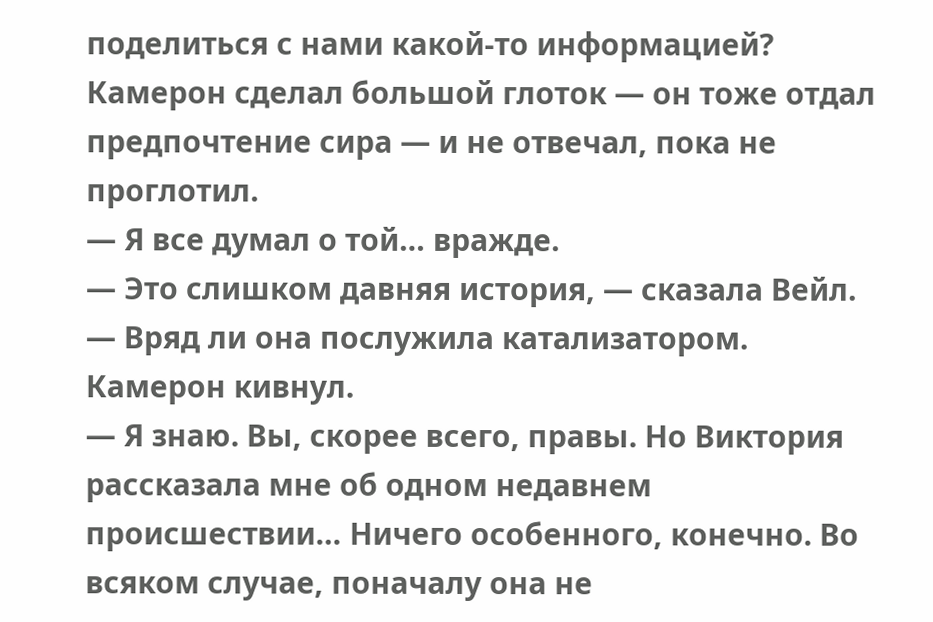поделиться с нами какой-то информацией?
Камерон сделал большой глоток — он тоже отдал предпочтение сира — и не отвечал, пока не проглотил.
— Я все думал о той… вражде.
— Это слишком давняя история, — сказала Вейл. — Вряд ли она послужила катализатором.
Камерон кивнул.
— Я знаю. Вы, скорее всего, правы. Но Виктория рассказала мне об одном недавнем происшествии… Ничего особенного, конечно. Во всяком случае, поначалу она не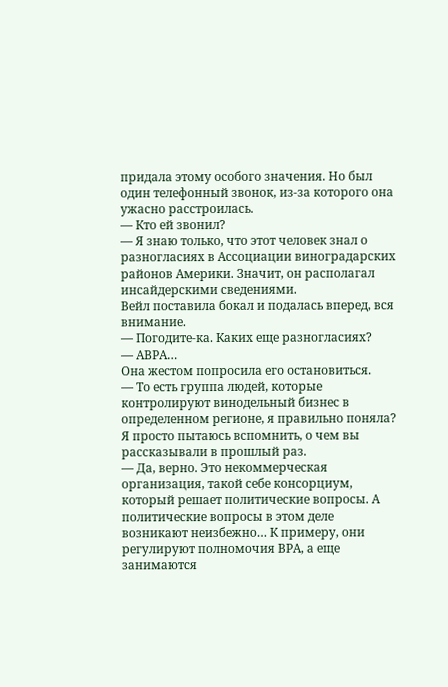придала этому особого значения. Но был один телефонный звонок, из-за которого она ужасно расстроилась.
— Кто ей звонил?
— Я знаю только, что этот человек знал о разногласиях в Ассоциации виноградарских районов Америки. Значит, он располагал инсайдерскими сведениями.
Вейл поставила бокал и подалась вперед, вся внимание.
— Погодите-ка. Каких еще разногласиях?
— АВРА…
Она жестом попросила его остановиться.
— То есть группа людей, которые контролируют винодельный бизнес в определенном регионе, я правильно поняла? Я просто пытаюсь вспомнить, о чем вы рассказывали в прошлый раз.
— Да, верно. Это некоммерческая организация, такой себе консорциум, который решает политические вопросы. А политические вопросы в этом деле возникают неизбежно… К примеру, они регулируют полномочия ВРА, а еще занимаются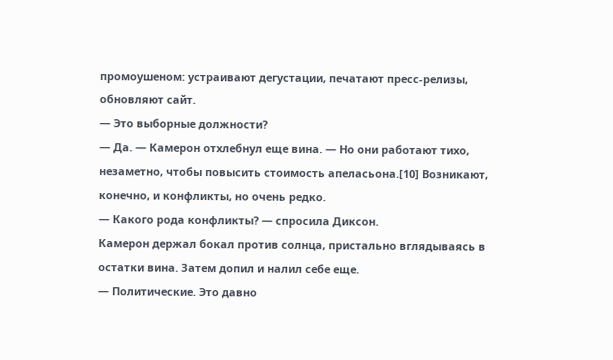промоушеном: устраивают дегустации, печатают пресс-релизы, обновляют сайт.
— Это выборные должности?
— Да. — Камерон отхлебнул еще вина. — Но они работают тихо, незаметно, чтобы повысить стоимость апеласьона.[10] Возникают, конечно, и конфликты, но очень редко.
— Какого рода конфликты? — спросила Диксон.
Камерон держал бокал против солнца, пристально вглядываясь в остатки вина. Затем допил и налил себе еще.
— Политические. Это давно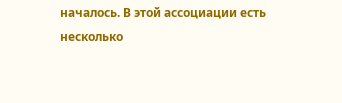началось. В этой ассоциации есть несколько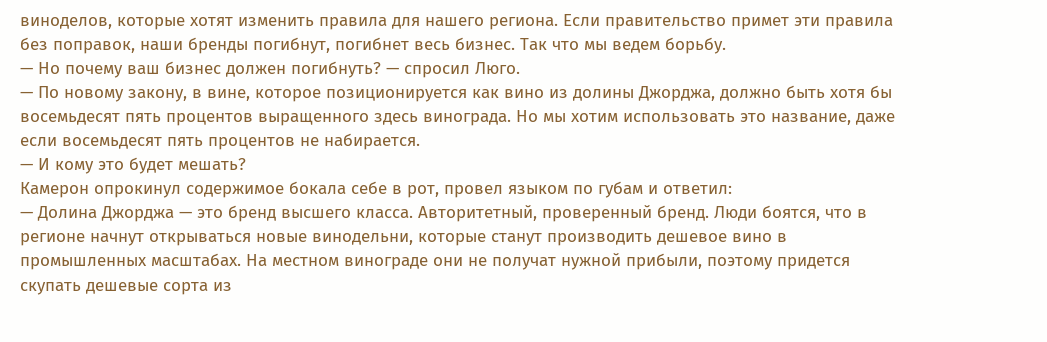виноделов, которые хотят изменить правила для нашего региона. Если правительство примет эти правила без поправок, наши бренды погибнут, погибнет весь бизнес. Так что мы ведем борьбу.
— Но почему ваш бизнес должен погибнуть? — спросил Люго.
— По новому закону, в вине, которое позиционируется как вино из долины Джорджа, должно быть хотя бы восемьдесят пять процентов выращенного здесь винограда. Но мы хотим использовать это название, даже если восемьдесят пять процентов не набирается.
— И кому это будет мешать?
Камерон опрокинул содержимое бокала себе в рот, провел языком по губам и ответил:
— Долина Джорджа — это бренд высшего класса. Авторитетный, проверенный бренд. Люди боятся, что в регионе начнут открываться новые винодельни, которые станут производить дешевое вино в промышленных масштабах. На местном винограде они не получат нужной прибыли, поэтому придется скупать дешевые сорта из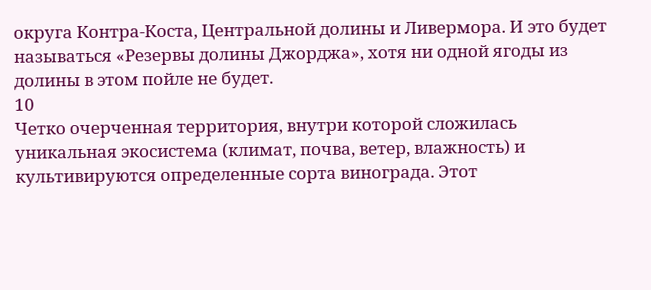округа Контра-Коста, Центральной долины и Ливермора. И это будет называться «Резервы долины Джорджа», хотя ни одной ягоды из долины в этом пойле не будет.
10
Четко очерченная территория, внутри которой сложилась уникальная экосистема (климат, почва, ветер, влажность) и культивируются определенные сорта винограда. Этот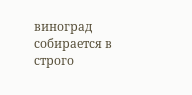виноград собирается в строго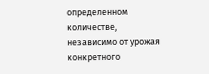определенном количестве, независимо от урожая конкретного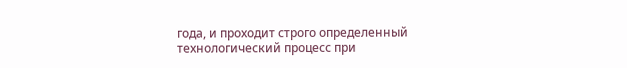года, и проходит строго определенный технологический процесс при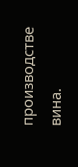производстве вина.